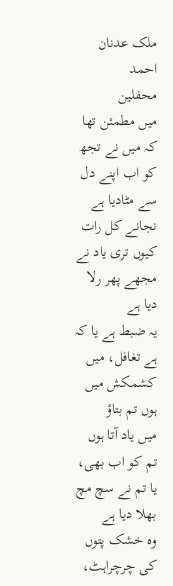ملک عدنان احمد
محفلین
میں مطمئن تھا کہ میں نے تجھ کو اب اپنے دل سے مٹادیا ہے
نجانے کل رات کیوں تری یاد نے مجھے پھر رلا دیا ہے
یہ ضبط ہے یا کہ ہے تغافل، میں کشمکش میں ہوں تم بتاؤ
میں یاد آتا ہوں تم کو اب بھی، یا تم نے سچ مچ بھلا دیا ہے
وہ خشک پتوں کی چرچراہٹ،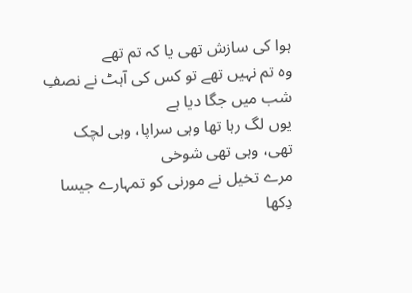ہوا کی سازش تھی یا کہ تم تھے
وہ تم نہیں تھے تو کس کی آہٹ نے نصفِ شب میں جگا دیا ہے
یوں لگ رہا تھا وہی سراپا، وہی لچک تھی، وہی تھی شوخی
مرے تخیل نے مورنی کو تمہارے جیسا دِکھا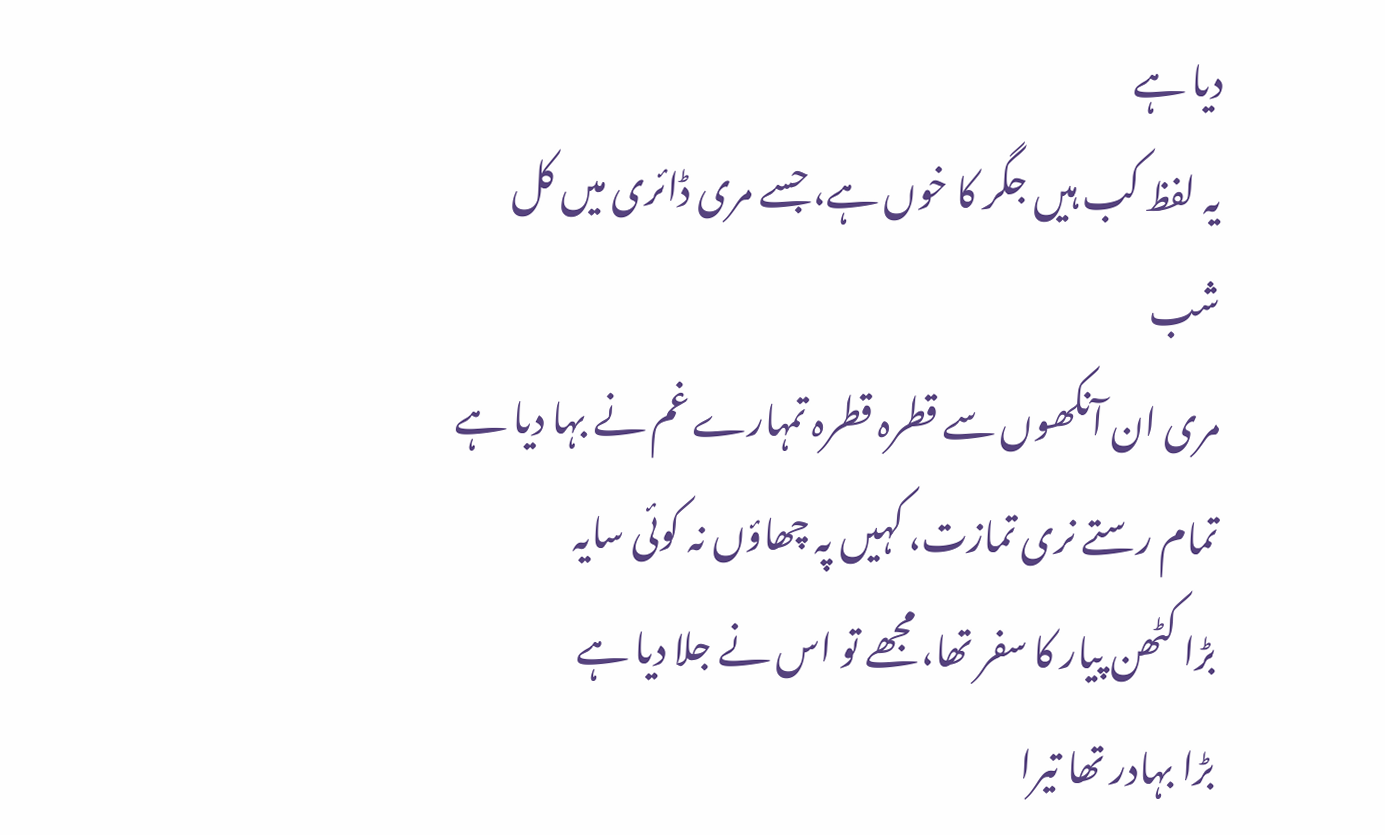دیا ہے
یہ لفظ کب ہیں جگر کا خوں ہے، جسے مری ڈائری میں کل شب
مری ان آنکھوں سے قطرہ قطرہ تمہارے غم نے بہا دیا ہے
تمام رستے نری تمازت، کہیں پہ چھاؤں نہ کوئی سایہ
بڑا کٹھن پیار کا سفر تھا، مجھے تو اس نے جلا دیا ہے
بڑا بہادر تھا تیرا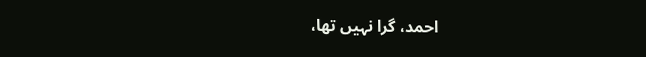احمد، گرا نہیں تھا،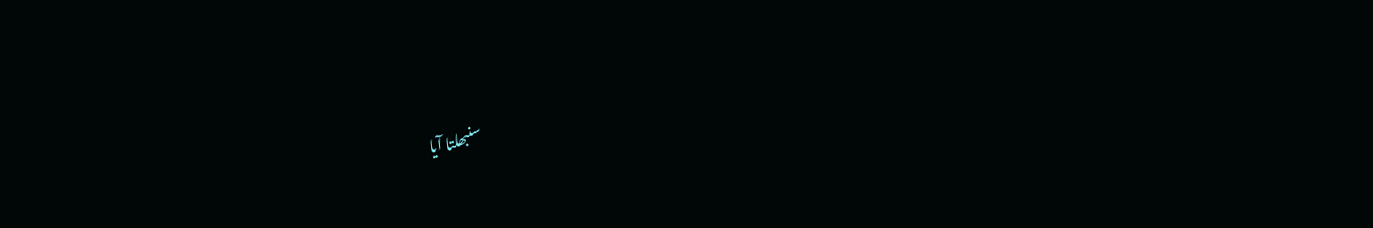سنبھلتا آیا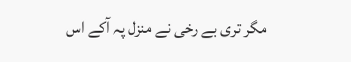مگر تری بے رخی نے منزل پہ آکے اس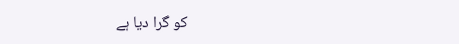کو گرا دیا ہے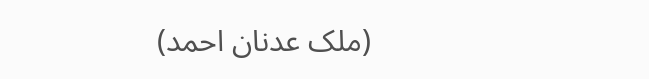(ملک عدنان احمد)